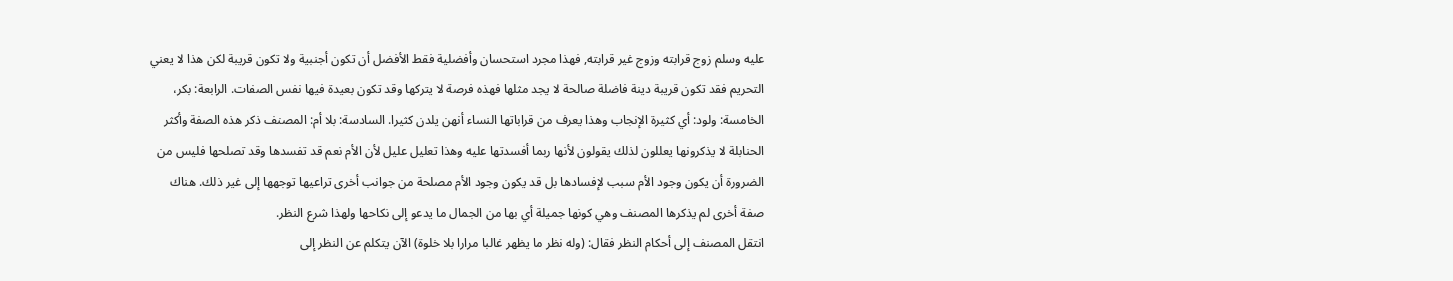عليه وسلم زوج قرابته وزوج غير قرابته, فهذا مجرد استحسان وأفضلية فقط الأفضل أن تكون أجنبية ولا تكون قريبة لكن هذا لا يعني التحريم فقد تكون قريبة دينة فاضلة صالحة لا يجد مثلها فهذه فرصة لا يتركها وقد تكون بعيدة فيها نفس الصفات. الرابعة: بكر، الخامسة: ولود: أي كثيرة الإنجاب وهذا يعرف من قراباتها النساء أنهن يلدن كثيرا. السادسة: بلا أم: المصنف ذكر هذه الصفة وأكثر الحنابلة لا يذكرونها يعللون لذلك يقولون لأنها ربما أفسدتها عليه وهذا تعليل عليل لأن الأم نعم قد تفسدها وقد تصلحها فليس من الضرورة أن يكون وجود الأم سبب لإفسادها بل قد يكون وجود الأم مصلحة من جوانب أخرى تراعيها توجهها إلى غير ذلك. هناك صفة أخرى لم يذكرها المصنف وهي كونها جميلة أي بها من الجمال ما يدعو إلى نكاحها ولهذا شرع النظر.
انتقل المصنف إلى أحكام النظر فقال: (وله نظر ما يظهر غالبا مرارا بلا خلوة) الآن يتكلم عن النظر إلى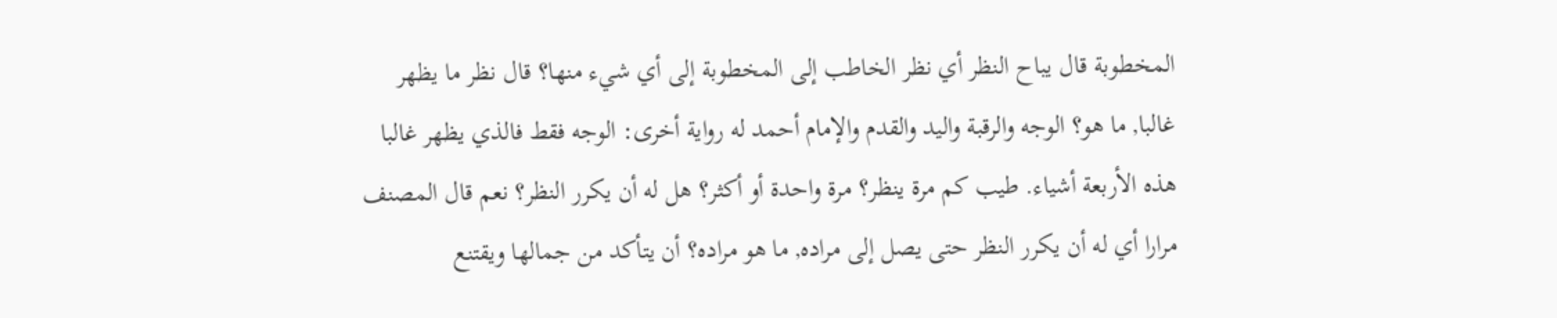المخطوبة قال يباح النظر أي نظر الخاطب إلى المخطوبة إلى أي شيء منها؟ قال نظر ما يظهر غالبا, ما هو؟ الوجه والرقبة واليد والقدم والإمام أحمد له رواية أخرى: الوجه فقط فالذي يظهر غالبا هذه الأربعة أشياء. طيب كم مرة ينظر؟ مرة واحدة أو أكثر؟ هل له أن يكرر النظر؟ نعم قال المصنف مرارا أي له أن يكرر النظر حتى يصل إلى مراده, ما هو مراده؟ أن يتأكد من جمالها ويقتنع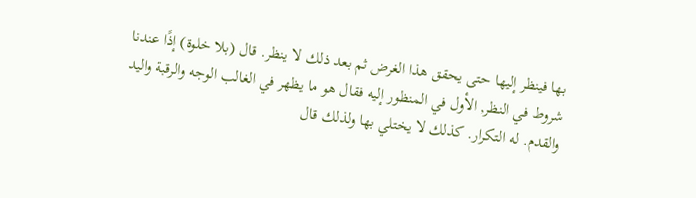بها فينظر إليها حتى يحقق هذا الغرض ثم بعد ذلك لا ينظر. قال (بلا خلوة) إذًا عندنا شروط في النظر, الأول في المنظور إليه فقال هو ما يظهر في الغالب الوجه والرقبة واليد والقدم. له التكرار. كذلك لا يختلي بها ولذلك قال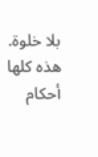بلا خلوة. هذه كلها أحكام